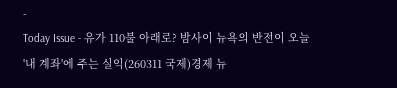-
Today Issue - 유가 110불 아래로? 밤사이 뉴욕의 반전이 오늘 '내 계좌'에 주는 실익(260311 국제)경제 뉴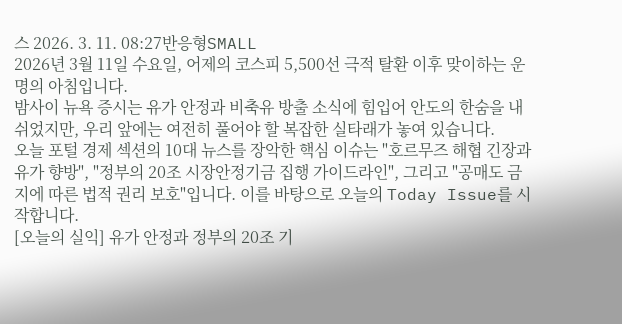스 2026. 3. 11. 08:27반응형SMALL
2026년 3월 11일 수요일, 어제의 코스피 5,500선 극적 탈환 이후 맞이하는 운명의 아침입니다.
밤사이 뉴욕 증시는 유가 안정과 비축유 방출 소식에 힘입어 안도의 한숨을 내쉬었지만, 우리 앞에는 여전히 풀어야 할 복잡한 실타래가 놓여 있습니다.
오늘 포털 경제 섹션의 10대 뉴스를 장악한 핵심 이슈는 "호르무즈 해협 긴장과 유가 향방", "정부의 20조 시장안정기금 집행 가이드라인", 그리고 "공매도 금지에 따른 법적 권리 보호"입니다. 이를 바탕으로 오늘의 Today Issue를 시작합니다.
[오늘의 실익] 유가 안정과 정부의 20조 기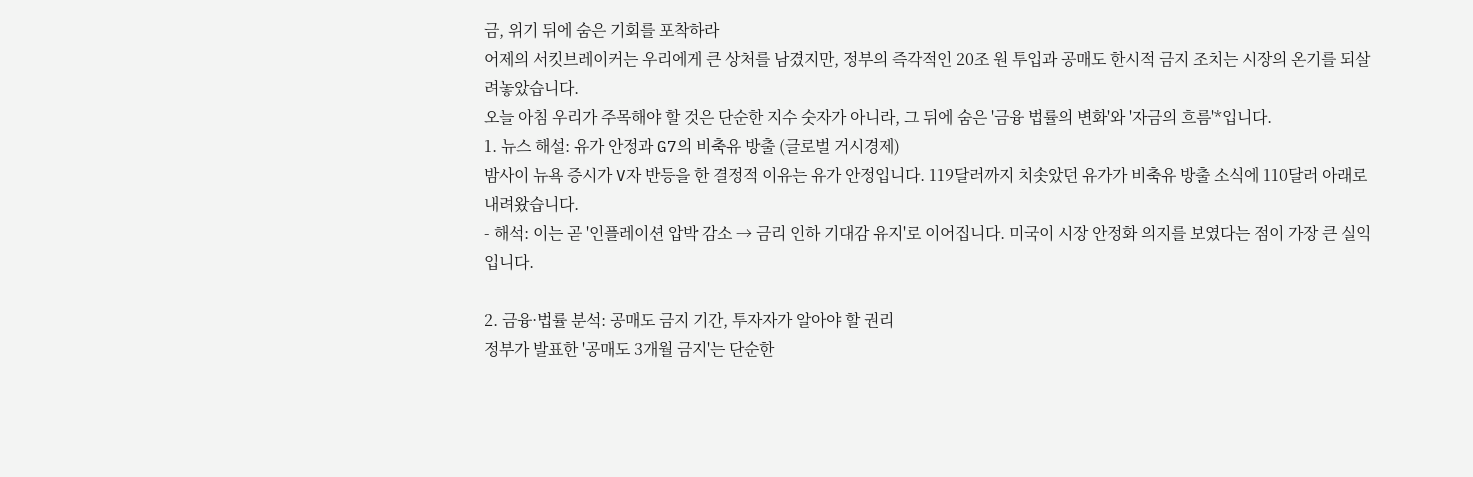금, 위기 뒤에 숨은 기회를 포착하라
어제의 서킷브레이커는 우리에게 큰 상처를 남겼지만, 정부의 즉각적인 20조 원 투입과 공매도 한시적 금지 조치는 시장의 온기를 되살려놓았습니다.
오늘 아침 우리가 주목해야 할 것은 단순한 지수 숫자가 아니라, 그 뒤에 숨은 '금융 법률의 변화'와 '자금의 흐름'*입니다.
1. 뉴스 해설: 유가 안정과 G7의 비축유 방출 (글로벌 거시경제)
밤사이 뉴욕 증시가 V자 반등을 한 결정적 이유는 유가 안정입니다. 119달러까지 치솟았던 유가가 비축유 방출 소식에 110달러 아래로 내려왔습니다.
- 해석: 이는 곧 '인플레이션 압박 감소 → 금리 인하 기대감 유지'로 이어집니다. 미국이 시장 안정화 의지를 보였다는 점이 가장 큰 실익입니다.

2. 금융·법률 분석: 공매도 금지 기간, 투자자가 알아야 할 권리
정부가 발표한 '공매도 3개월 금지'는 단순한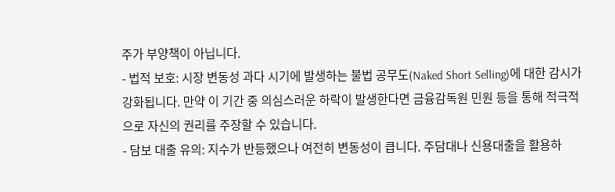주가 부양책이 아닙니다.
- 법적 보호: 시장 변동성 과다 시기에 발생하는 불법 공무도(Naked Short Selling)에 대한 감시가 강화됩니다. 만약 이 기간 중 의심스러운 하락이 발생한다면 금융감독원 민원 등을 통해 적극적으로 자신의 권리를 주장할 수 있습니다.
- 담보 대출 유의: 지수가 반등했으나 여전히 변동성이 큽니다. 주담대나 신용대출을 활용하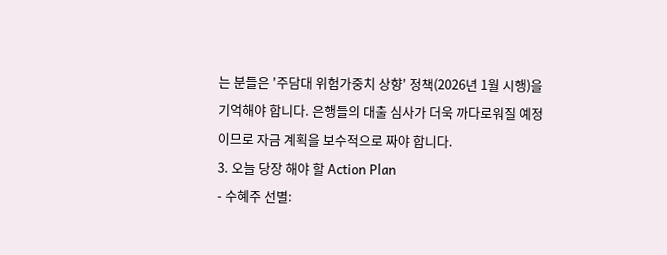는 분들은 '주담대 위험가중치 상향' 정책(2026년 1월 시행)을 기억해야 합니다. 은행들의 대출 심사가 더욱 까다로워질 예정이므로 자금 계획을 보수적으로 짜야 합니다.
3. 오늘 당장 해야 할 Action Plan
- 수혜주 선별: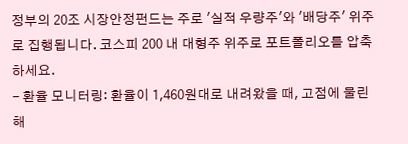정부의 20조 시장안정펀드는 주로 '실적 우량주'와 '배당주' 위주로 집행됩니다. 코스피 200 내 대형주 위주로 포트폴리오를 압축하세요.
- 환율 모니터링: 환율이 1,460원대로 내려왔을 때, 고점에 물린 해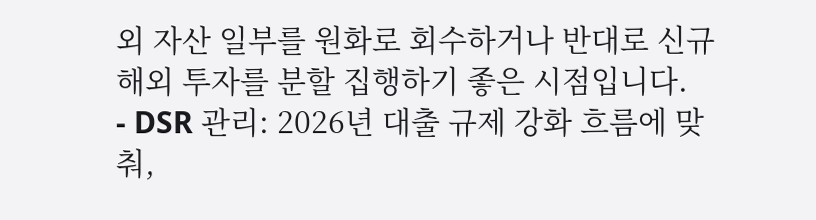외 자산 일부를 원화로 회수하거나 반대로 신규 해외 투자를 분할 집행하기 좋은 시점입니다.
- DSR 관리: 2026년 대출 규제 강화 흐름에 맞춰,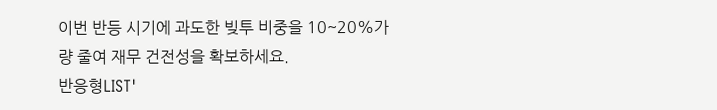이번 반등 시기에 과도한 빚투 비중을 10~20%가량 줄여 재무 건전성을 확보하세요.
반응형LIST'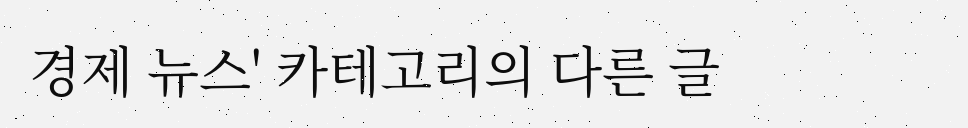경제 뉴스' 카테고리의 다른 글